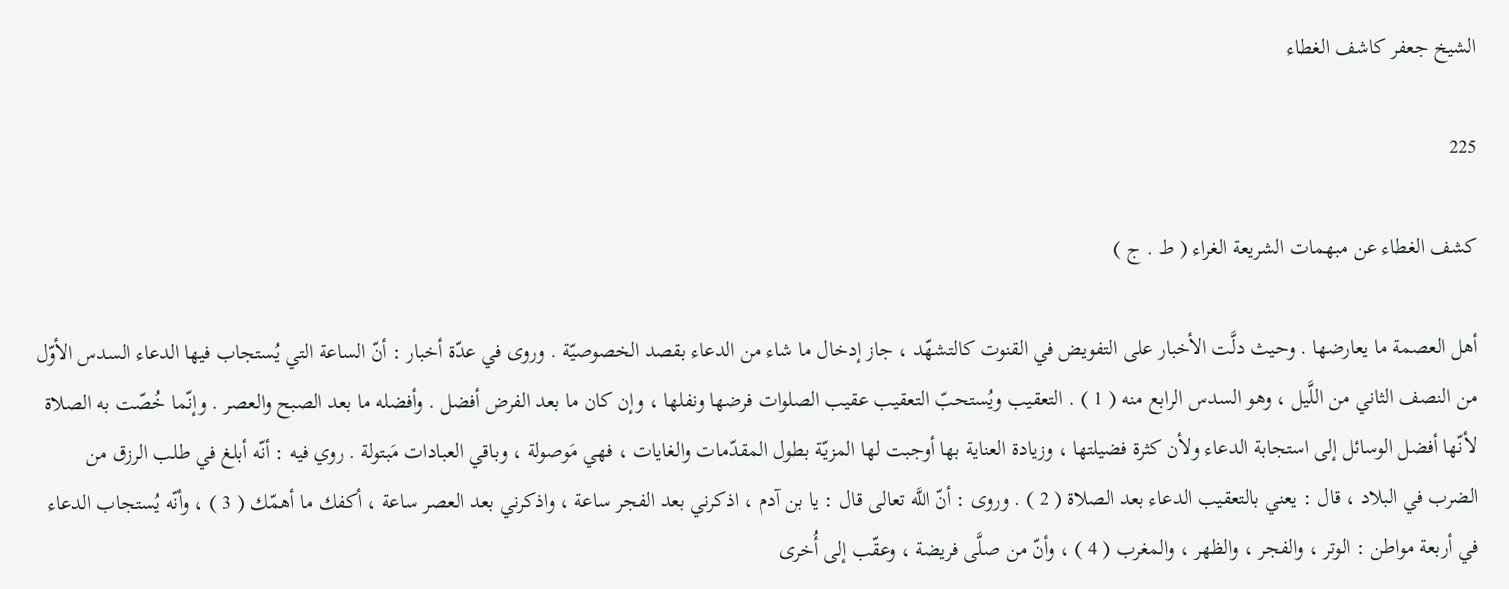الشيخ جعفر كاشف الغطاء

225

كشف الغطاء عن مبهمات الشريعة الغراء ( ط . ج )

أهل العصمة ما يعارضها . وحيث دلَّت الأخبار على التفويض في القنوت كالتشهّد ، جاز إدخال ما شاء من الدعاء بقصد الخصوصيّة . وروى في عدّة أخبار : أنّ الساعة التي يُستجاب فيها الدعاء السدس الأوّل من النصف الثاني من اللَّيل ، وهو السدس الرابع منه ( 1 ) . التعقيب ويُستحبّ التعقيب عقيب الصلوات فرضها ونفلها ، وإن كان ما بعد الفرض أفضل . وأفضله ما بعد الصبح والعصر . وإنّما خُصّت به الصلاة لأنّها أفضل الوسائل إلى استجابة الدعاء ولأن كثرة فضيلتها ، وزيادة العناية بها أوجبت لها المزيّة بطول المقدّمات والغايات ، فهي مَوصولة ، وباقي العبادات مَبتولة . روي فيه : أنّه أبلغ في طلب الرزق من الضرب في البلاد ، قال : يعني بالتعقيب الدعاء بعد الصلاة ( 2 ) . وروى : أنّ اللَّه تعالى قال : يا بن آدم ، اذكرني بعد الفجر ساعة ، واذكرني بعد العصر ساعة ، أكفك ما أهمّك ( 3 ) ، وأنّه يُستجاب الدعاء في أربعة مواطن : الوتر ، والفجر ، والظهر ، والمغرب ( 4 ) ، وأنّ من صلَّى فريضة ، وعقّب إلى أُخرى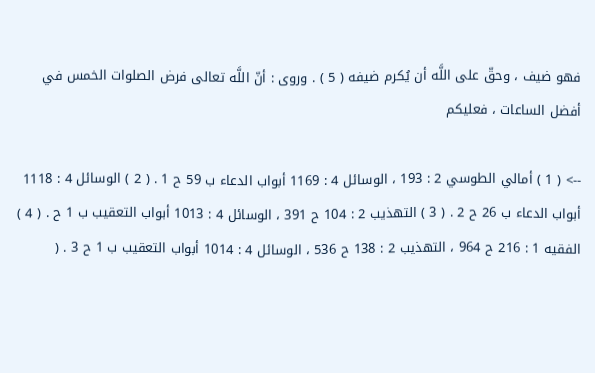فهو ضيف ، وحقّ على اللَّه أن يُكرم ضيفه ( 5 ) . وروى : أنّ اللَّه تعالى فرض الصلوات الخمس في أفضل الساعات ، فعليكم

--> ( 1 ) أمالي الطوسي 2 : 193 ، الوسائل 4 : 1169 أبواب الدعاء ب 59 ح 1 . ( 2 ) الوسائل 4 : 1118 أبواب الدعاء ب 26 ح 2 . ( 3 ) التهذيب 2 : 104 ح 391 ، الوسائل 4 : 1013 أبواب التعقيب ب 1 ح . ( 4 ) الفقيه 1 : 216 ح 964 ، التهذيب 2 : 138 ح 536 ، الوسائل 4 : 1014 أبواب التعقيب ب 1 ح 3 . (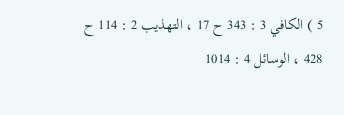5 ) الكافي 3 : 343 ح 17 ، التهذيب 2 : 114 ح 428 ، الوسائل 4 : 1014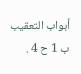أبواب التعقيب ب 1 ح 4 .